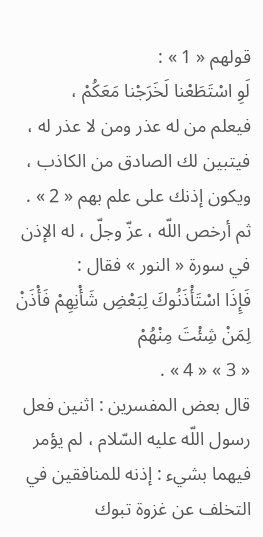قولهم « 1 » :
لَوِ اسْتَطَعْنا لَخَرَجْنا مَعَكُمْ ،
فيعلم من له عذر ومن لا عذر له ، فيتبين لك الصادق من الكاذب ، ويكون إذنك على علم بهم « 2 » .
ثم أرخص اللّه ، عزّ وجلّ ، له الإذن في سورة « النور » فقال :
فَإِذَا اسْتَأْذَنُوكَ لِبَعْضِ شَأْنِهِمْ فَأْذَنْ لِمَنْ شِئْتَ مِنْهُمْ
« 3 » « 4 » .
قال بعض المفسرين : اثنين فعل رسول اللّه عليه السّلام ، لم يؤمر فيهما بشيء : إذنه للمنافقين في التخلف عن غزوة تبوك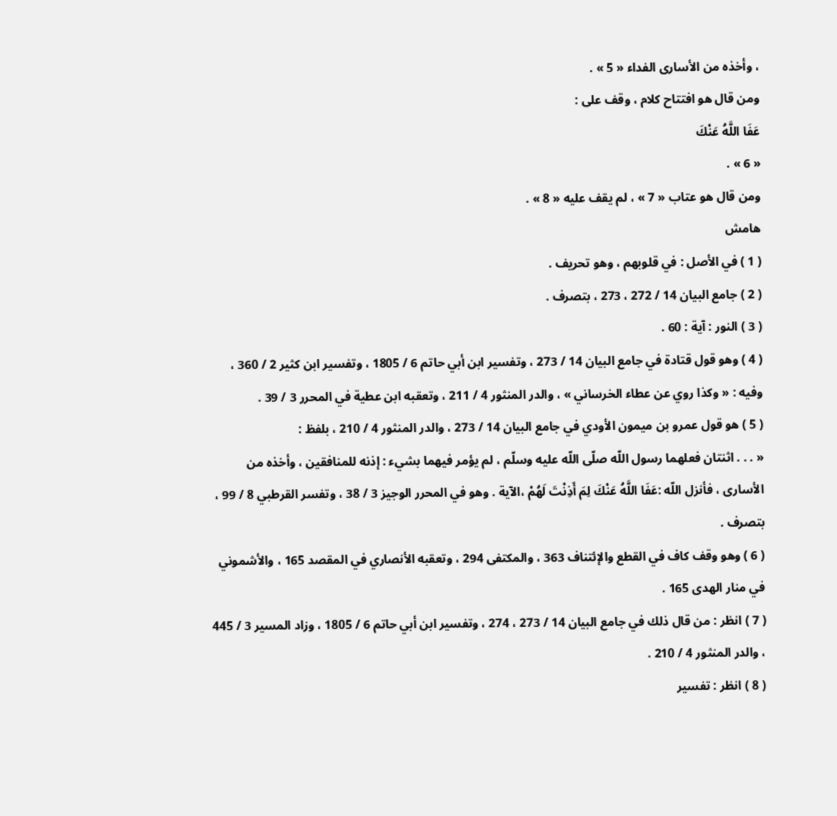، وأخذه من الأسارى الفداء « 5 » .
ومن قال هو افتتاح كلام ، وقف على :
عَفَا اللَّهُ عَنْكَ
« 6 » .
ومن قال هو عتاب « 7 » ، لم يقف عليه « 8 » .
هامش
( 1 ) في الأصل : في قلوبهم ، وهو تحريف .
( 2 ) جامع البيان 14 / 272 ، 273 ، بتصرف .
( 3 ) النور : آية : 60 .
( 4 ) وهو قول قتادة في جامع البيان 14 / 273 ، وتفسير ابن أبي حاتم 6 / 1805 ، وتفسير ابن كثير 2 / 360 ، وفيه : « وكذا روي عن عطاء الخرساني » ، والدر المنثور 4 / 211 ، وتعقبه ابن عطية في المحرر 3 / 39 .
( 5 ) هو قول عمرو بن ميمون الأودي في جامع البيان 14 / 273 ، والدر المنثور 4 / 210 ، بلفظ :
« . . . اثنتان فعلهما رسول اللّه صلّى اللّه عليه وسلّم ، لم يؤمر فيهما بشيء : إذنه للمنافقين ، وأخذه من الأسارى ، فأنزل اللّه :عَفَا اللَّهُ عَنْكَ لِمَ أَذِنْتَ لَهُمْ ،الآية . وهو في المحرر الوجيز 3 / 38 ، وتفسر القرطبي 8 / 99 ، بتصرف .
( 6 ) وهو وقف كاف في القطع والإئتناف 363 ، والمكتفى 294 ، وتعقبه الأنصاري في المقصد 165 ، والأشموني في منار الهدى 165 .
( 7 ) انظر : من قال ذلك في جامع البيان 14 / 273 ، 274 ، وتفسير ابن أبي حاتم 6 / 1805 ، وزاد المسير 3 / 445 ، والدر المنثور 4 / 210 .
( 8 ) انظر : تفسير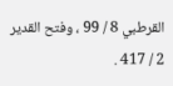القرطبي 8 / 99 ، وفتح القدير 2 / 417 .